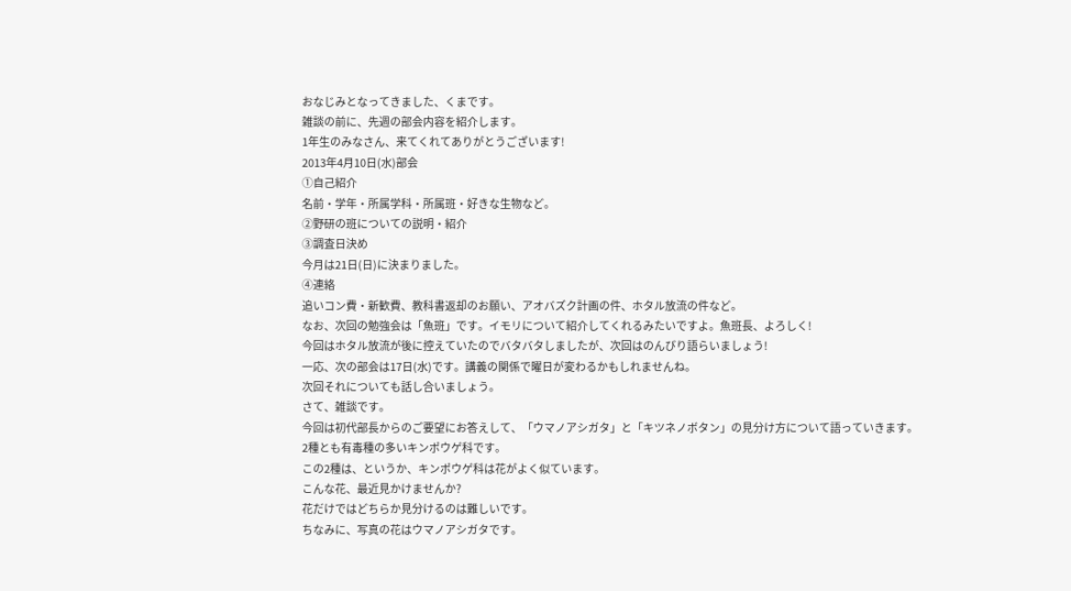おなじみとなってきました、くまです。
雑談の前に、先週の部会内容を紹介します。
1年生のみなさん、来てくれてありがとうございます!
2013年4月10日(水)部会
①自己紹介
名前・学年・所属学科・所属班・好きな生物など。
②野研の班についての説明・紹介
③調査日決め
今月は21日(日)に決まりました。
④連絡
追いコン費・新歓費、教科書返却のお願い、アオバズク計画の件、ホタル放流の件など。
なお、次回の勉強会は「魚班」です。イモリについて紹介してくれるみたいですよ。魚班長、よろしく!
今回はホタル放流が後に控えていたのでバタバタしましたが、次回はのんびり語らいましょう!
一応、次の部会は17日(水)です。講義の関係で曜日が変わるかもしれませんね。
次回それについても話し合いましょう。
さて、雑談です。
今回は初代部長からのご要望にお答えして、「ウマノアシガタ」と「キツネノボタン」の見分け方について語っていきます。
2種とも有毒種の多いキンポウゲ科です。
この2種は、というか、キンポウゲ科は花がよく似ています。
こんな花、最近見かけませんか?
花だけではどちらか見分けるのは難しいです。
ちなみに、写真の花はウマノアシガタです。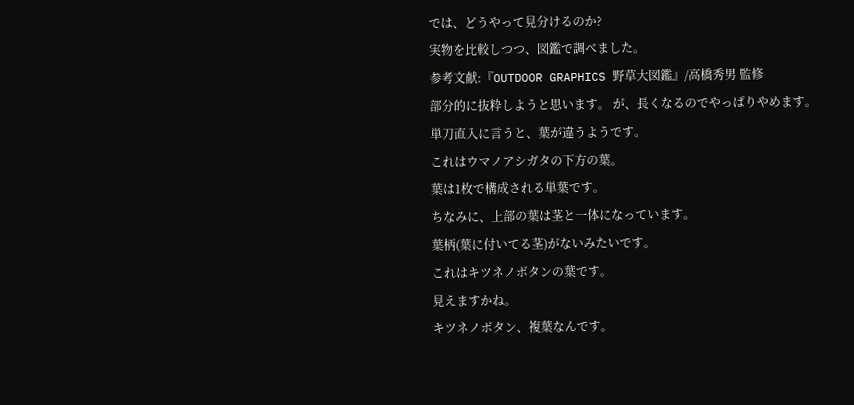では、どうやって見分けるのか?
実物を比較しつつ、図鑑で調べました。
参考文献:『OUTDOOR GRAPHICS 野草大図鑑』/高橋秀男 監修
部分的に抜粋しようと思います。 が、長くなるのでやっぱりやめます。
単刀直入に言うと、葉が違うようです。
これはウマノアシガタの下方の葉。
葉は1枚で構成される単葉です。
ちなみに、上部の葉は茎と一体になっています。
葉柄(葉に付いてる茎)がないみたいです。
これはキツネノボタンの葉です。
見えますかね。
キツネノボタン、複葉なんです。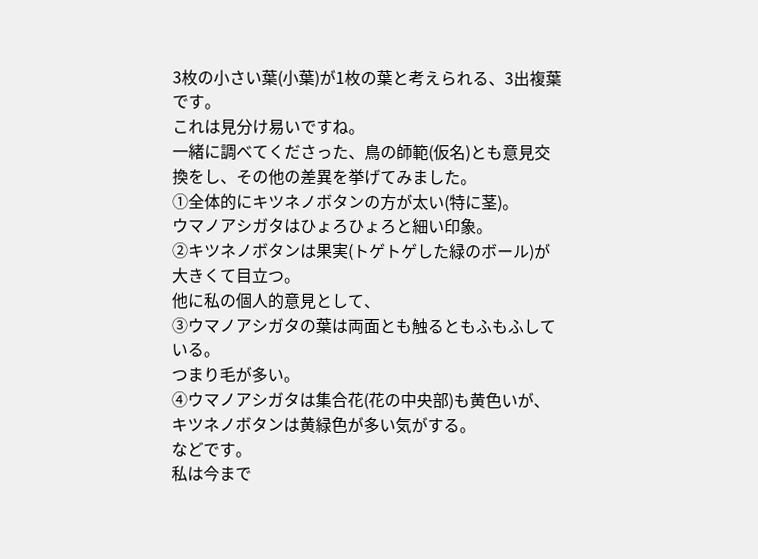3枚の小さい葉(小葉)が1枚の葉と考えられる、3出複葉です。
これは見分け易いですね。
一緒に調べてくださった、鳥の師範(仮名)とも意見交換をし、その他の差異を挙げてみました。
①全体的にキツネノボタンの方が太い(特に茎)。
ウマノアシガタはひょろひょろと細い印象。
②キツネノボタンは果実(トゲトゲした緑のボール)が大きくて目立つ。
他に私の個人的意見として、
③ウマノアシガタの葉は両面とも触るともふもふしている。
つまり毛が多い。
④ウマノアシガタは集合花(花の中央部)も黄色いが、キツネノボタンは黄緑色が多い気がする。
などです。
私は今まで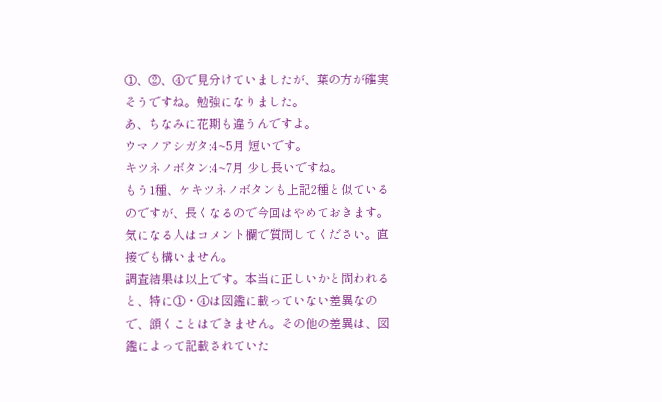①、②、④で見分けていましたが、葉の方が確実そうですね。勉強になりました。
あ、ちなみに花期も違うんですよ。
ウマノアシガタ:4~5月 短いです。
キツネノボタン:4~7月 少し長いですね。
もう1種、ケキツネノボタンも上記2種と似ているのですが、長くなるので今回はやめておきます。気になる人はコメント欄で質問してください。直接でも構いません。
調査結果は以上です。本当に正しいかと問われると、特に①・④は図鑑に載っていない差異なので、頷くことはできません。その他の差異は、図鑑によって記載されていた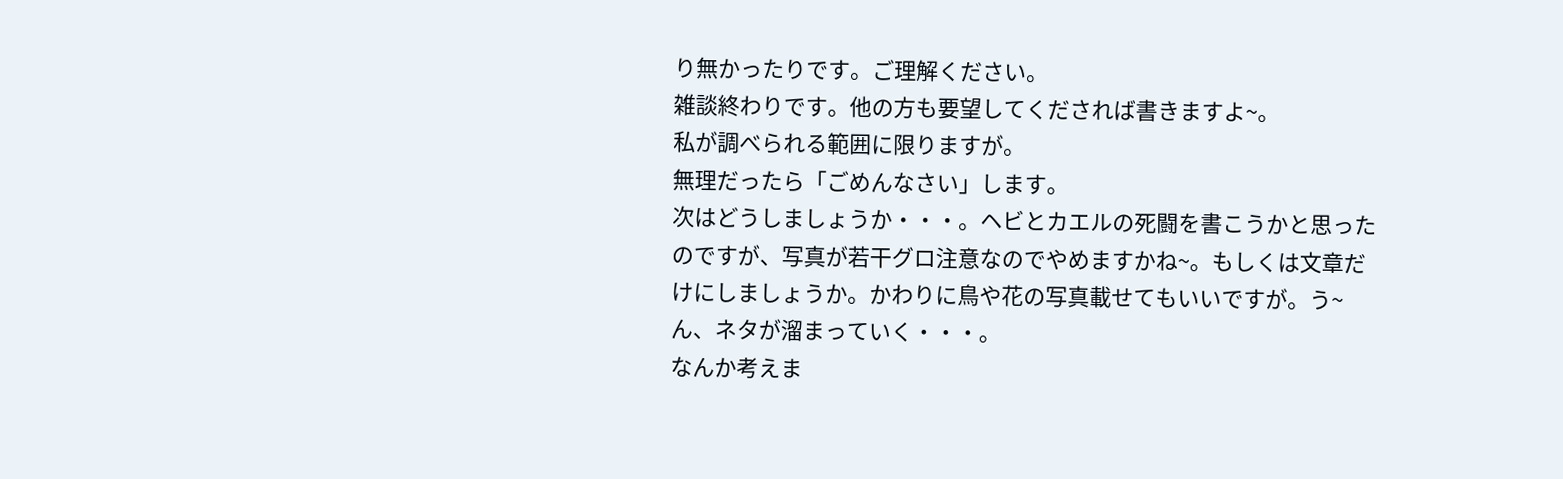り無かったりです。ご理解ください。
雑談終わりです。他の方も要望してくだされば書きますよ~。
私が調べられる範囲に限りますが。
無理だったら「ごめんなさい」します。
次はどうしましょうか・・・。ヘビとカエルの死闘を書こうかと思ったのですが、写真が若干グロ注意なのでやめますかね~。もしくは文章だけにしましょうか。かわりに鳥や花の写真載せてもいいですが。う~ん、ネタが溜まっていく・・・。
なんか考えま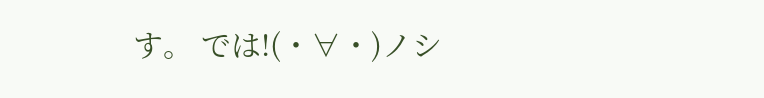す。 では!(・∀・)ノシ